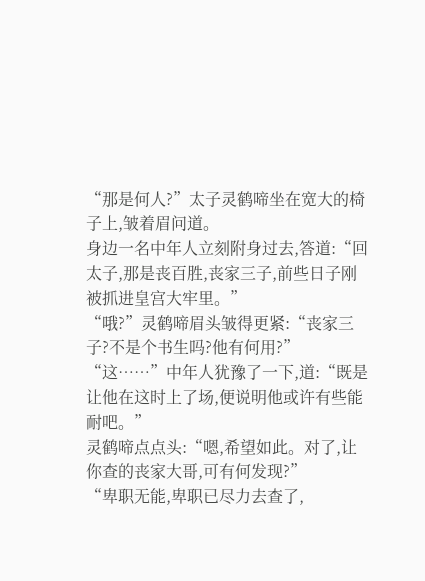“那是何人?”太子灵鹤啼坐在宽大的椅子上,皱着眉问道。
身边一名中年人立刻附身过去,答道:“回太子,那是丧百胜,丧家三子,前些日子刚被抓进皇宫大牢里。”
“哦?”灵鹤啼眉头皱得更紧:“丧家三子?不是个书生吗?他有何用?”
“这……”中年人犹豫了一下,道:“既是让他在这时上了场,便说明他或许有些能耐吧。”
灵鹤啼点点头:“嗯,希望如此。对了,让你查的丧家大哥,可有何发现?”
“卑职无能,卑职已尽力去查了,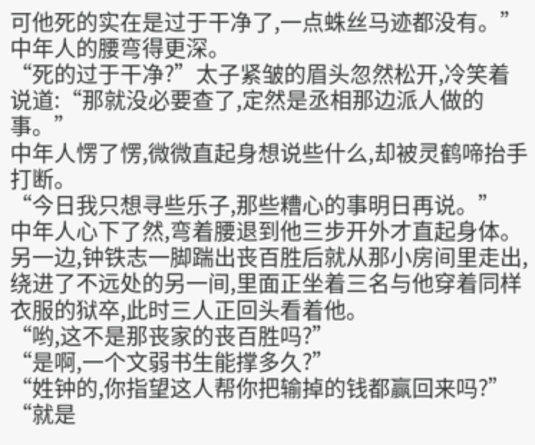可他死的实在是过于干净了,一点蛛丝马迹都没有。”中年人的腰弯得更深。
“死的过于干净?”太子紧皱的眉头忽然松开,冷笑着说道:“那就没必要查了,定然是丞相那边派人做的事。”
中年人愣了愣,微微直起身想说些什么,却被灵鹤啼抬手打断。
“今日我只想寻些乐子,那些糟心的事明日再说。”
中年人心下了然,弯着腰退到他三步开外才直起身体。
另一边,钟铁志一脚踹出丧百胜后就从那小房间里走出,绕进了不远处的另一间,里面正坐着三名与他穿着同样衣服的狱卒,此时三人正回头看着他。
“哟,这不是那丧家的丧百胜吗?”
“是啊,一个文弱书生能撑多久?”
“姓钟的,你指望这人帮你把输掉的钱都赢回来吗?”
“就是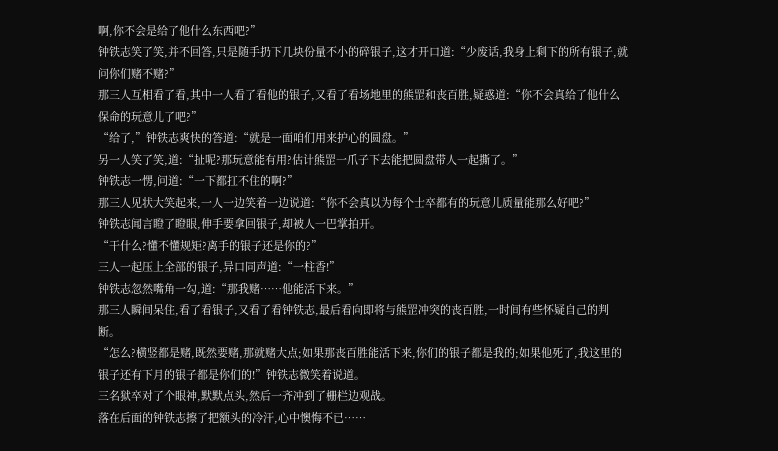啊,你不会是给了他什么东西吧?”
钟铁志笑了笑,并不回答,只是随手扔下几块份量不小的碎银子,这才开口道:“少废话,我身上剩下的所有银子,就问你们赌不赌?”
那三人互相看了看,其中一人看了看他的银子,又看了看场地里的熊罡和丧百胜,疑惑道:“你不会真给了他什么保命的玩意儿了吧?”
“给了,”钟铁志爽快的答道:“就是一面咱们用来护心的圆盘。”
另一人笑了笑,道:“扯呢?那玩意能有用?估计熊罡一爪子下去能把圆盘带人一起撕了。”
钟铁志一愣,问道:“一下都扛不住的啊?”
那三人见状大笑起来,一人一边笑着一边说道:“你不会真以为每个士卒都有的玩意儿质量能那么好吧?”
钟铁志闻言瞪了瞪眼,伸手要拿回银子,却被人一巴掌拍开。
“干什么?懂不懂规矩?离手的银子还是你的?”
三人一起压上全部的银子,异口同声道:“一柱香!”
钟铁志忽然嘴角一勾,道:“那我赌……他能活下来。”
那三人瞬间呆住,看了看银子,又看了看钟铁志,最后看向即将与熊罡冲突的丧百胜,一时间有些怀疑自己的判断。
“怎么?横竖都是赌,既然要赌,那就赌大点;如果那丧百胜能活下来,你们的银子都是我的;如果他死了,我这里的银子还有下月的银子都是你们的!”钟铁志微笑着说道。
三名狱卒对了个眼神,默默点头,然后一齐冲到了栅栏边观战。
落在后面的钟铁志擦了把额头的冷汗,心中懊悔不已……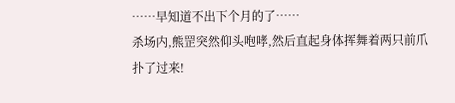……早知道不出下个月的了……
杀场内,熊罡突然仰头咆哮,然后直起身体挥舞着两只前爪扑了过来!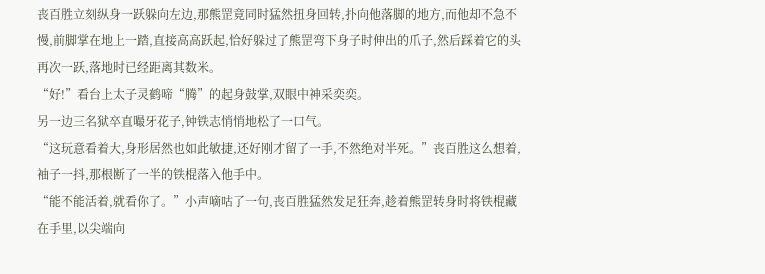丧百胜立刻纵身一跃躲向左边,那熊罡竟同时猛然扭身回转,扑向他落脚的地方,而他却不急不慢,前脚掌在地上一踏,直接高高跃起,恰好躲过了熊罡弯下身子时伸出的爪子,然后踩着它的头再次一跃,落地时已经距离其数米。
“好!”看台上太子灵鹤啼“腾”的起身鼓掌,双眼中神采奕奕。
另一边三名狱卒直嘬牙花子,钟铁志悄悄地松了一口气。
“这玩意看着大,身形居然也如此敏捷,还好刚才留了一手,不然绝对半死。”丧百胜这么想着,袖子一抖,那根断了一半的铁棍落入他手中。
“能不能活着,就看你了。”小声嘀咕了一句,丧百胜猛然发足狂奔,趁着熊罡转身时将铁棍藏在手里,以尖端向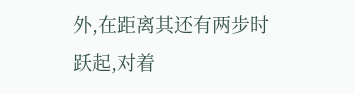外,在距离其还有两步时跃起,对着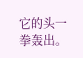它的头一拳轰出。